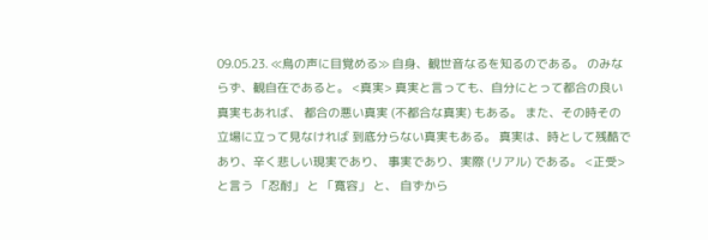09.05.23. ≪鳥の声に目覚める≫ 自身、観世音なるを知るのである。 のみならず、観自在であると。 <真実> 真実と言っても、自分にとって都合の良い真実もあれば、 都合の悪い真実 (不都合な真実) もある。 また、その時その立場に立って見なければ 到底分らない真実もある。 真実は、時として残酷であり、辛く悲しい現実であり、 事実であり、実際 (リアル) である。 <正受> と言う 「忍耐」 と 「寛容」 と、 自ずから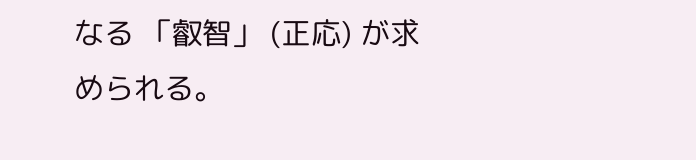なる 「叡智」 (正応) が求められる。